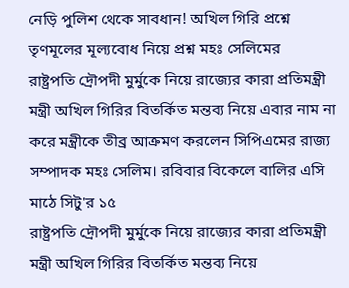নেড়ি পুলিশ থেকে সাবধান! অখিল গিরি প্রশ্নে তৃণমূলের মূল্যবোধ নিয়ে প্রশ্ন মহঃ সেলিমের
রাষ্ট্রপতি দ্রৌপদী মুর্মুকে নিয়ে রাজ্যের কারা প্রতিমন্ত্রী মন্ত্রী অখিল গিরির বিতর্কিত মন্তব্য নিয়ে এবার নাম না করে মন্ত্রীকে তীব্র আক্রমণ করলেন সিপিএমের রাজ্য সম্পাদক মহঃ সেলিম। রবিবার বিকেলে বালির এসি মাঠে সিটু'র ১৫
রাষ্ট্রপতি দ্রৌপদী মুর্মুকে নিয়ে রাজ্যের কারা প্রতিমন্ত্রী মন্ত্রী অখিল গিরির বিতর্কিত মন্তব্য নিয়ে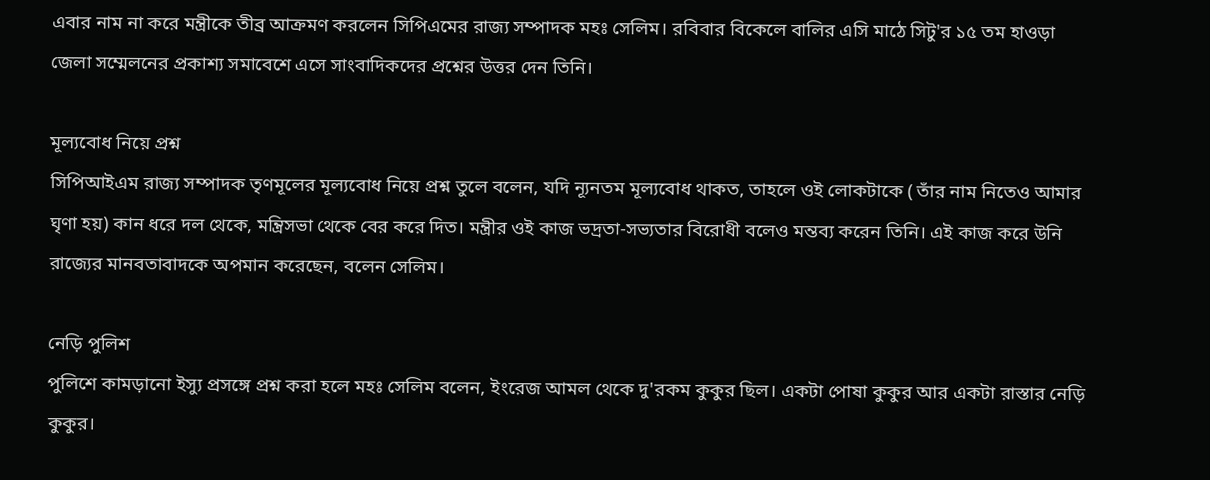এবার নাম না করে মন্ত্রীকে তীব্র আক্রমণ করলেন সিপিএমের রাজ্য সম্পাদক মহঃ সেলিম। রবিবার বিকেলে বালির এসি মাঠে সিটু'র ১৫ তম হাওড়া জেলা সম্মেলনের প্রকাশ্য সমাবেশে এসে সাংবাদিকদের প্রশ্নের উত্তর দেন তিনি।

মূল্যবোধ নিয়ে প্রশ্ন
সিপিআইএম রাজ্য সম্পাদক তৃণমূলের মূল্যবোধ নিয়ে প্রশ্ন তুলে বলেন, যদি ন্যূনতম মূল্যবোধ থাকত, তাহলে ওই লোকটাকে ( তাঁর নাম নিতেও আমার ঘৃণা হয়) কান ধরে দল থেকে, মন্ত্রিসভা থেকে বের করে দিত। মন্ত্রীর ওই কাজ ভদ্রতা-সভ্যতার বিরোধী বলেও মন্তব্য করেন তিনি। এই কাজ করে উনি রাজ্যের মানবতাবাদকে অপমান করেছেন, বলেন সেলিম।

নেড়ি পুলিশ
পুলিশে কামড়ানো ইস্যু প্রসঙ্গে প্রশ্ন করা হলে মহঃ সেলিম বলেন, ইংরেজ আমল থেকে দু'রকম কুকুর ছিল। একটা পোষা কুকুর আর একটা রাস্তার নেড়ি কুকুর।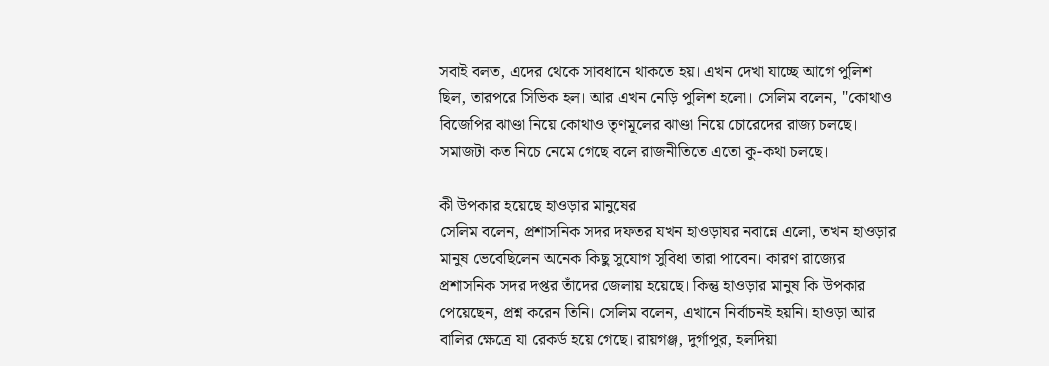সবাই বলত, এদের থেকে সাবধানে থাকতে হয়। এখন দেখা যাচ্ছে আগে পুলিশ ছিল, তারপরে সিভিক হল। আর এখন নেড়ি পুলিশ হলো। সেলিম বলেন, "কোথাও বিজেপির ঝাণ্ডা নিয়ে কোথাও তৃণমূলের ঝাণ্ডা নিয়ে চোরেদের রাজ্য চলছে। সমাজটা কত নিচে নেমে গেছে বলে রাজনীতিতে এতো কু-কথা চলছে।

কী উপকার হয়েছে হাওড়ার মানুষের
সেলিম বলেন, প্রশাসনিক সদর দফতর যখন হাওড়াযর নবান্নে এলো, তখন হাওড়ার মানুষ ভেবেছিলেন অনেক কিছু সুযোগ সুবিধা তারা পাবেন। কারণ রাজ্যের প্রশাসনিক সদর দপ্তর তাঁদের জেলায় হয়েছে। কিন্তু হাওড়ার মানুষ কি উপকার পেয়েছেন, প্রশ্ন করেন তিনি। সেলিম বলেন, এখানে নির্বাচনই হয়নি। হাওড়া আর বালির ক্ষেত্রে যা রেকর্ড হয়ে গেছে। রায়গঞ্জ, দুর্গাপুর, হলদিয়া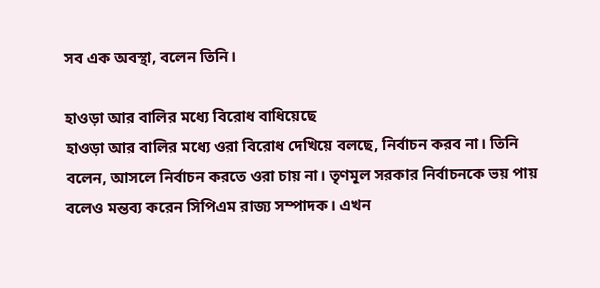সব এক অবস্থা, বলেন তিনি।

হাওড়া আর বালির মধ্যে বিরোধ বাধিয়েছে
হাওড়া আর বালির মধ্যে ওরা বিরোধ দেখিয়ে বলছে, নির্বাচন করব না। তিনি বলেন, আসলে নির্বাচন করতে ওরা চায় না। তৃণমূল সরকার নির্বাচনকে ভয় পায় বলেও মন্তব্য করেন সিপিএম রাজ্য সম্পাদক। এখন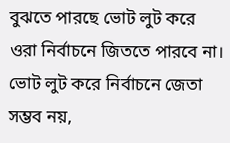বুঝতে পারছে ভোট লুট করে ওরা নির্বাচনে জিততে পারবে না। ভোট লুট করে নির্বাচনে জেতা সম্ভব নয়,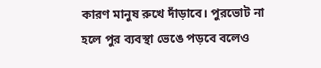কারণ মানুষ রুখে দাঁড়াবে। পুরভোট না হলে পুর ব্যবস্থা ভেঙে পড়বে বলেও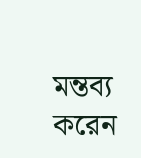মন্তব্য করেন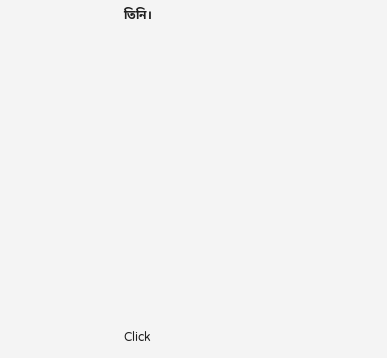তিনি।












Click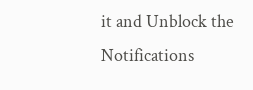it and Unblock the Notifications